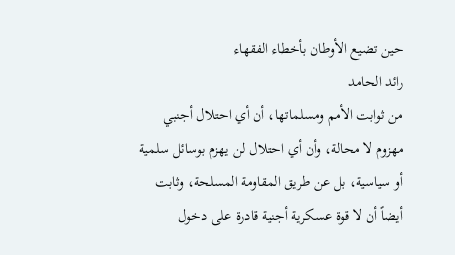حين تضيع الأوطان بأخطاء الفقهاء
رائد الحامد
من ثوابت الأمم ومسلماتها، أن أي احتلال أجنبي مهزوم لا محالة، وأن أي احتلال لن يهزم بوسائل سلمية أو سياسية، بل عن طريق المقاومة المسلحة، وثابت أيضاً أن لا قوة عسكرية أجنية قادرة على دخول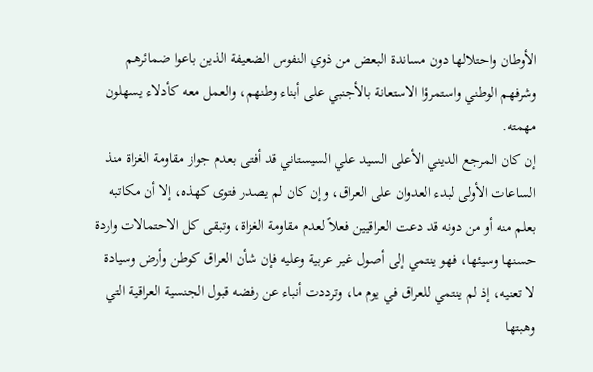الأوطان واحتلالها دون مساندة البعض من ذوي النفوس الضعيفة الذين باعوا ضمائرهم وشرفهم الوطني واستمرؤا الاستعانة بالأجنبي على أبناء وطنهم، والعمل معه كأدلاء يسهلون مهمته.
إن كان المرجع الديني الأعلى السيد علي السيستاني قد أفتى بعدم جواز مقاومة الغزاة منذ الساعات الأولى لبدء العدوان على العراق، وإن كان لم يصدر فتوى كهذه، إلا أن مكاتبه بعلم منه أو من دونه قد دعت العراقيين فعلاً لعدم مقاومة الغزاة، وتبقى كل الاحتمالات واردة حسنها وسيئها، فهو ينتمي إلى أصول غير عربية وعليه فإن شأن العراق كوطن وأرض وسيادة لا تعنيه، إذ لم ينتمي للعراق في يوم ما، وترددت أنباء عن رفضه قبول الجنسية العراقية التي وهبتها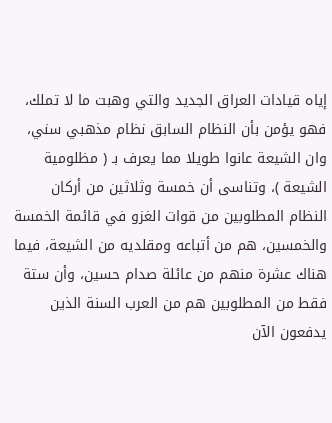إياه قيادات العراق الجديد والتي وهبت ما لا تملك، فهو يؤمن بأن النظام السابق نظام مذهبي سني، وان الشيعة عانوا طويلا مما يعرف بـ ( مظلومية الشيعة )، وتناسى أن خمسة وثلاثين من أركان النظام المطلوبين من قوات الغزو في قائمة الخمسة والخمسين، هم من أتباعه ومقلديه من الشيعة، فيما هناك عشرة منهم من عائلة صدام حسين، وأن ستة فقط من المطلوبين هم من العرب السنة الذين يدفعون الآن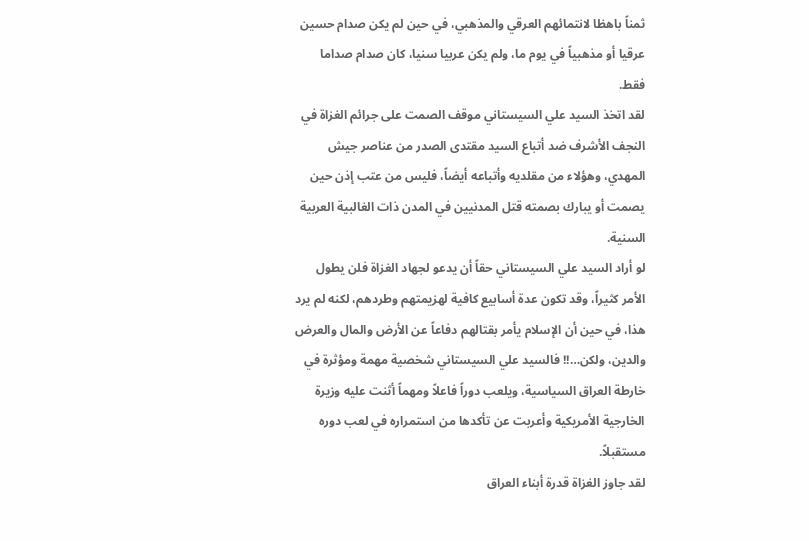ثمناً باهظا لانتمائهم العرقي والمذهبي، في حين لم يكن صدام حسين عرقيا أو مذهبياً في يوم ما، ولم يكن عربيا سنيا، كان صدام صداما فقط.
لقد اتخذ السيد علي السيستاني موقف الصمت على جرائم الغزاة في النجف الأشرف ضد أتباع السيد مقتدى الصدر من عناصر جيش المهدي، وهؤلاء من مقلديه وأتباعه أيضاً، فليس من عتب إذن حين يصمت أو يبارك بصمته قتل المدنيين في المدن ذات الغالبية العربية السنية.
لو أراد السيد علي السيستاني حقاً أن يدعو لجهاد الغزاة فلن يطول الأمر كثيراً، وقد تكون عدة أسابيع كافية لهزيمتهم وطردهم، لكنه لم يرد هذا، في حين أن الإسلام يأمر بقتالهم دفاعاً عن الأرض والمال والعرض والدين، ولكن…!! فالسيد علي السيستاني شخصية مهمة ومؤثرة في خارطة العراق السياسية، ويلعب دوراً فاعلاً ومهماً أثنت عليه وزيرة الخارجية الأمريكية وأعربت عن تأكدها من استمراره في لعب دوره مستقبلاً.
لقد جاوز الغزاة قدرة أبناء العراق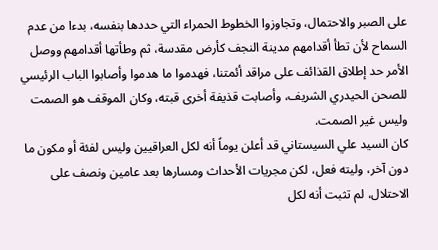على الصبر والاحتمال، وتجاوزوا الخطوط الحمراء التي حددها بنفسه، بدءا من عدم السماح لأن تطأ أقدامهم مدينة النجف كأرض مقدسة، ثم وطأتها أقدامهم ووصل الأمر حد إطلاق القذائف على مراقد أئمتنا، فهدموا ما هدموا وأصابوا الباب الرئيسي للصحن الحيدري الشريف، وأصابت قذيفة أخرى قبته، وكان الموقف هو الصمت وليس غير الصمت.
كان السيد علي السيستاني قد أعلن يوماً أنه لكل العراقيين وليس لفئة أو مكون ما دون آخر، وليته فعل، لكن مجريات الأحداث ومسارها بعد عامين ونصف على الاحتلال، لم تثبت أنه لكل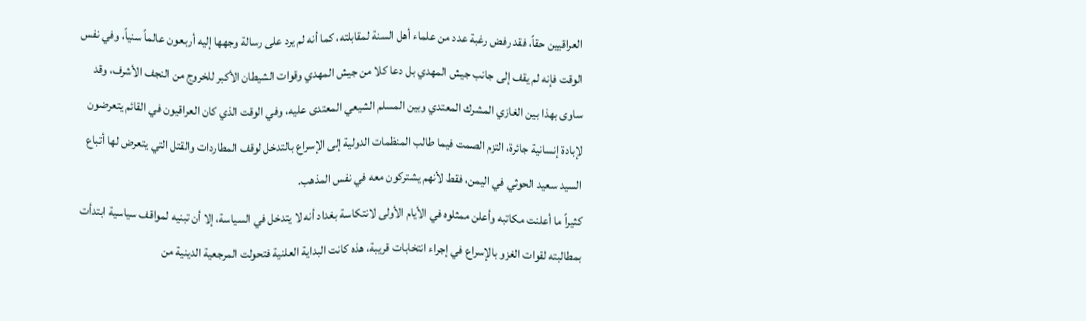العراقيين حقاً، فقد رفض رغبة عدد من علماء أهل السنة لمقابلته، كما أنه لم يرد على رسالة وجهها إليه أربعون عالماً سنياً، وفي نفس الوقت فإنه لم يقف إلى جانب جيش المهدي بل دعا كلا من جيش المهدي وقوات الشيطان الأكبر للخروج من النجف الأشرف، وقد ساوى بهذا بين الغازي المشرك المعتدي وبين المسلم الشيعي المعتدى عليه، وفي الوقت الذي كان العراقيون في القائم يتعرضون لإبادة إنسانية جائرة، التزم الصمت فيما طالب المنظمات الدولية إلى الإسراع بالتدخل لوقف المطاردات والقتل التي يتعرض لها أتباع السيد سعيد الحوثي في اليمن، فقط لأنهم يشتركون معه في نفس المذهب.
كثيراً ما أعلنت مكاتبه وأعلن ممثلوه في الأيام الأولى لانتكاسة بغداد أنه لا يتدخل في السياسة، إلا أن تبنيه لمواقف سياسية ابتدأت بمطالبته لقوات الغزو بالإسراع في إجراء انتخابات قريبة، هذه كانت البداية العلنية فتحولت المرجعية الدينية من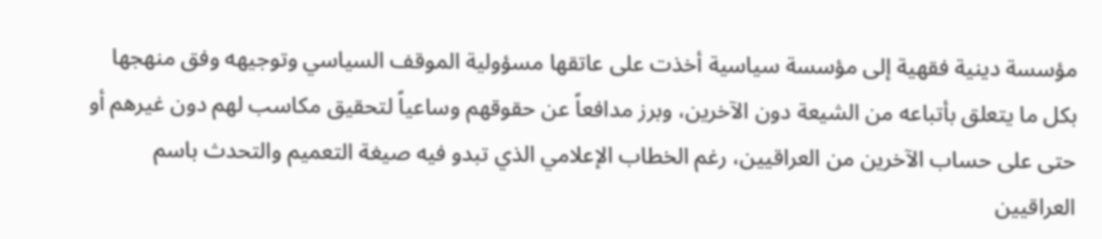مؤسسة دينية فقهية إلى مؤسسة سياسية أخذت على عاتقها مسؤولية الموقف السياسي وتوجيهه وفق منهجها بكل ما يتعلق بأتباعه من الشيعة دون الآخرين، وبرز مدافعاً عن حقوقهم وساعياً لتحقيق مكاسب لهم دون غيرهم أو حتى على حساب الآخرين من العراقيين، رغم الخطاب الإعلامي الذي تبدو فيه صيغة التعميم والتحدث باسم العراقيين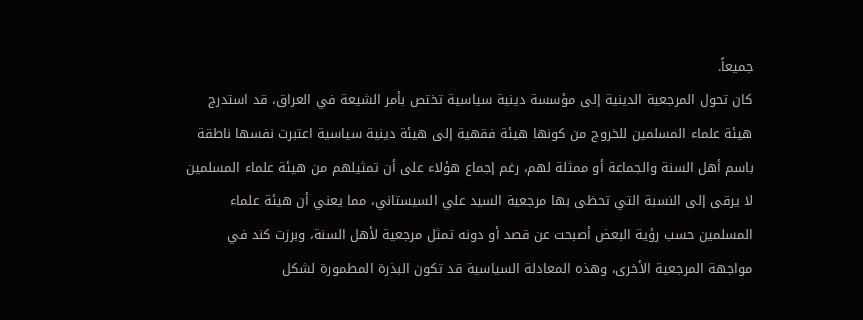جميعاً.
كان تحول المرجعية الدينية إلى مؤسسة دينية سياسية تختص بأمر الشيعة في العراق، قد استدرج هيئة علماء المسلمين للخروج من كونها هيئة فقهية إلى هيئة دينية سياسية اعتبرت نفسها ناطقة باسم أهل السنة والجماعة أو ممثلة لهم، رغم إجماع هؤلاء على أن تمثيلهم من هيئة علماء المسلمين لا يرقى إلى النسبة التي تحظى بها مرجعية السيد علي السيستاني، مما يعني أن هيئة علماء المسلمين حسب رؤية البعض أصبحت عن قصد أو دونه تمثل مرجعية لأهل السنة، وبرزت كند في مواجهة المرجعية الأخرى، وهذه المعادلة السياسية قد تكون البذرة المطمورة لشكل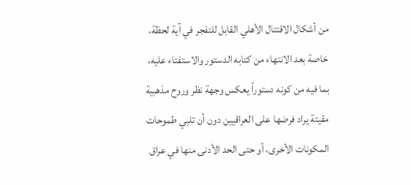من أشكال الاقتتال الأهلي القابل للتفجر في آية لحظة، خاصة بعد الانتهاء من كتابه الدستور والاستفتاء عليه، بما فيه من كونه دستوراً يعكس وجهة نظر وروح مذهبية مقيتة يراد فرضها على العراقيين دون أن تلبي طموحات المكونات الأخرى، أو حتى الحد الأدنى منها في عراق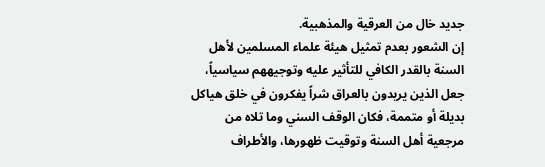جديد خال من العرقية والمذهبية.
إن الشعور بعدم تمثيل هيئة علماء المسلمين لأهل السنة بالقدر الكافي للتأثير عليه وتوجيههم سياسياً، جعل الذين يريدون بالعراق شراً يفكرون في خلق هياكل بديلة أو متممة، فكان الوقف السني وما تلاه من مرجعية أهل السنة وتوقيت ظهورها، والأطراف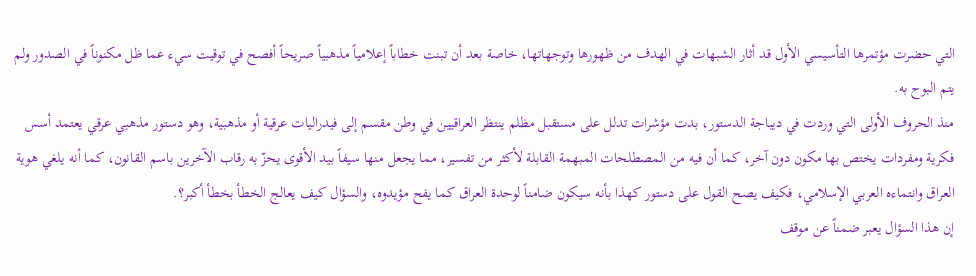التي حضرت مؤتمرها التأسيسي الأول قد أثار الشبهات في الهدف من ظهورها وتوجهاتها، خاصة بعد أن تبنت خطاباً إعلامياً مذهبياً صريحاً أفصح في توقيت سيء عما ظل مكنوناً في الصدور ولم يتم البوح به.
منذ الحروف الأولى التي وردت في ديباجة الدستور، بدت مؤشرات تدلل على مستقبل مظلم ينتظر العراقيين في وطن مقسم إلى فيدراليات عرقية أو مذهبية، وهو دستور مذهبي عرقي يعتمد أسس فكرية ومفردات يختص بها مكون دون آخر، كما أن فيه من المصطلحات المبهمة القابلة لأكثر من تفسير، مما يجعل منها سيفاً بيد الأقوى يحزّ به رقاب الآخرين باسم القانون، كما أنه يلغي هوية العراق وانتماءه العربي الإسلامي، فكيف يصح القول على دستور كهذا بأنه سيكون ضامناً لوحدة العراق كما يفح مؤيدوه، والسؤال كيف يعالج الخطأ بخطأ أكبر؟.
إن هذا السؤال يعبر ضمناً عن موقف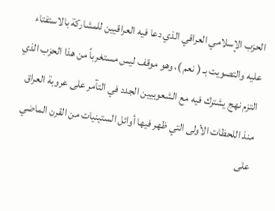الحزب الإسلامي العراقي الذي دعا فيه العراقيين للمشاركة بالاستفتاء عليه والتصويت بـ ( نعم )، وهو موقف ليس مستغرباً من هذا الحزب الذي التزم نهج يشترك فيه مع الشعوبيين الجدد في التآمر على عروبة العراق منذ اللحظات الأولى التي ظهر فيها أوائل الستينيات من القرن الماضي على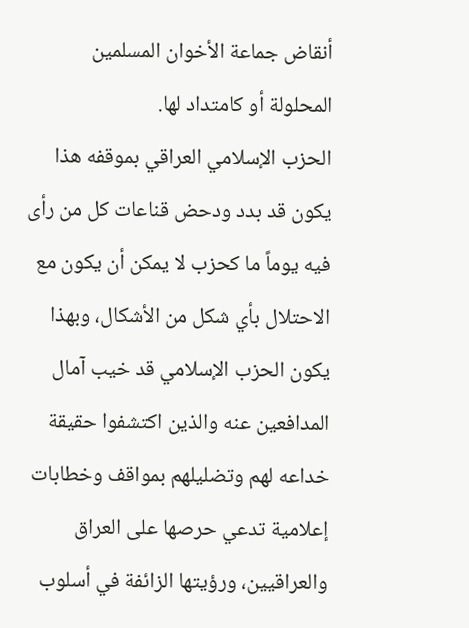أنقاض جماعة الأخوان المسلمين المحلولة أو كامتداد لها.
الحزب الإسلامي العراقي بموقفه هذا يكون قد بدد ودحض قناعات كل من رأى فيه يوماً ما كحزب لا يمكن أن يكون مع الاحتلال بأي شكل من الأشكال، وبهذا يكون الحزب الإسلامي قد خيب آمال المدافعين عنه والذين اكتشفوا حقيقة خداعه لهم وتضليلهم بمواقف وخطابات إعلامية تدعي حرصها على العراق والعراقيين، ورؤيتها الزائفة في أسلوب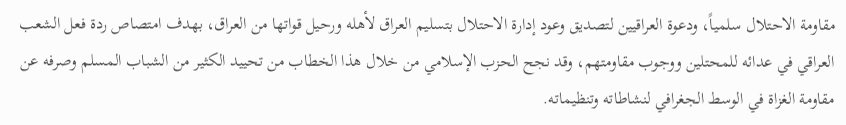مقاومة الاحتلال سلمياً، ودعوة العراقيين لتصديق وعود إدارة الاحتلال بتسليم العراق لأهله ورحيل قواتها من العراق، بهدف امتصاص ردة فعل الشعب العراقي في عدائه للمحتلين ووجوب مقاومتهم، وقد نجح الحزب الإسلامي من خلال هذا الخطاب من تحييد الكثير من الشباب المسلم وصرفه عن مقاومة الغزاة في الوسط الجغرافي لنشاطاته وتنظيماته.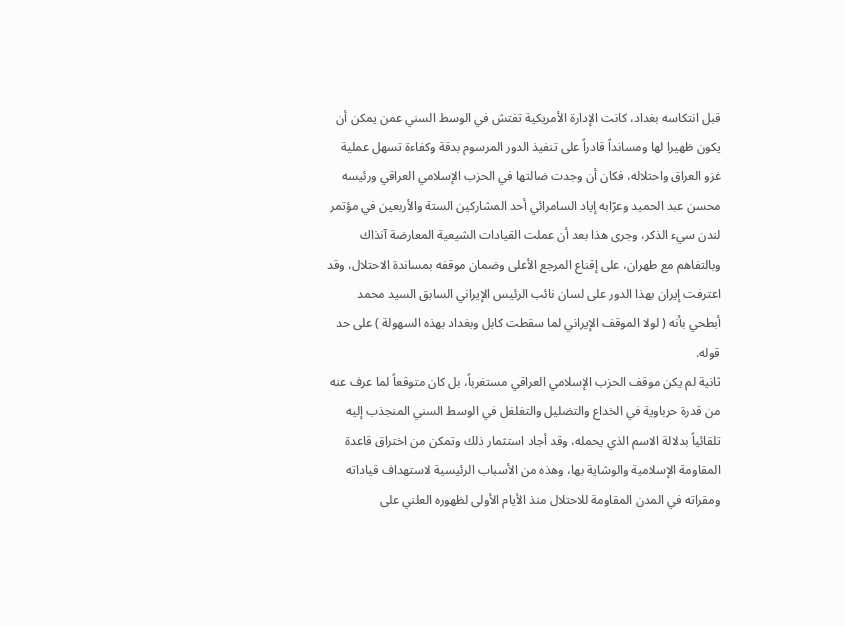قبل انتكاسه بغداد، كانت الإدارة الأمريكية تفتش في الوسط السني عمن يمكن أن يكون ظهيرا لها ومسانداً قادراً على تنفيذ الدور المرسوم بدقة وكفاءة تسهل عملية غزو العراق واحتلاله، فكان أن وجدت ضالتها في الحزب الإسلامي العراقي ورئيسه محسن عبد الحميد وعرّابه إياد السامرائي أحد المشاركين الستة والأربعين في مؤتمر لندن سيء الذكر، وجرى هذا بعد أن عملت القيادات الشيعية المعارضة آنذاك وبالتفاهم مع طهران، على إقناع المرجع الأعلى وضمان موقفه بمساندة الاحتلال، وقد اعترفت إيران بهذا الدور على لسان نائب الرئيس الإيراني السابق السيد محمد أبطحي بأنه ( لولا الموقف الإيراني لما سقطت كابل وبغداد بهذه السهولة ) على حد قوله.
ثانية لم يكن موقف الحزب الإسلامي العراقي مستغرباً، بل كان متوقعاً لما عرف عنه من قدرة حرباوية في الخداع والتضليل والتغلغل في الوسط السني المنجذب إليه تلقائياً بدلالة الاسم الذي يحمله، وقد أجاد استثمار ذلك وتمكن من اختراق قاعدة المقاومة الإسلامية والوشاية بها، وهذه من الأسباب الرئيسية لاستهداف قياداته ومقراته في المدن المقاومة للاحتلال منذ الأيام الأولى لظهوره العلني على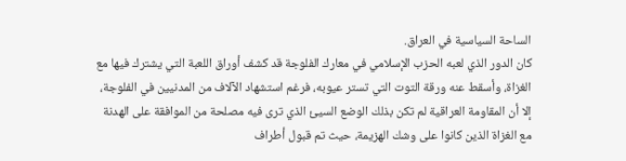الساحة السياسية في العراق.
كان الدور الذي لعبه الحزب الإسلامي في معارك الفلوجة قد كشف أوراق اللعبة التي يشترك فيها مع الغزاة، وأسقط عنه ورقة التوت التي تستر عيوبه، فرغم استشهاد الآلاف من المدنيين في الفلوجة، إلا أن المقاومة العراقية لم تكن بذلك الوضع السيئ الذي ترى فيه مصلحة من الموافقة على الهدنة مع الغزاة الذين كانوا على وشك الهزيمة، حيث تم قبول أطراف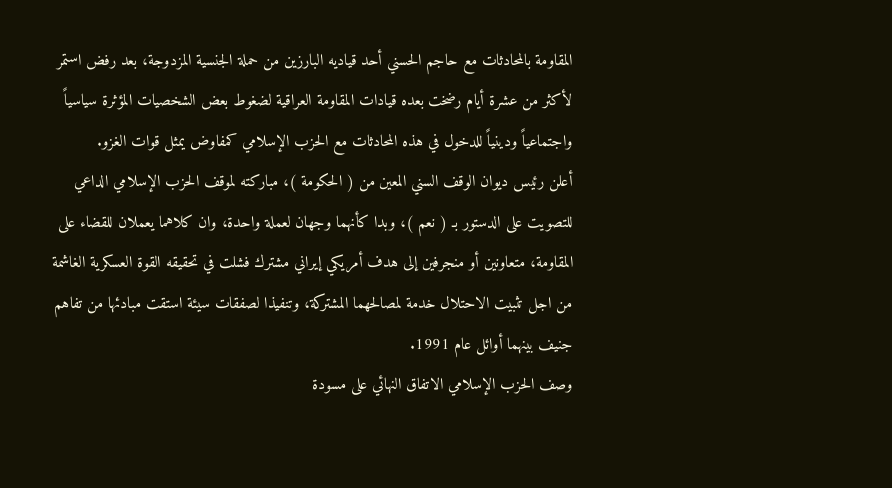المقاومة بالمحادثات مع حاجم الحسني أحد قياديه البارزين من حملة الجنسية المزدوجة، بعد رفض استمر لأكثر من عشرة أيام رضخت بعده قيادات المقاومة العراقية لضغوط بعض الشخصيات المؤثرة سياسياً واجتماعياً ودينياً للدخول في هذه المحادثات مع الحزب الإسلامي كمفاوض يمثل قوات الغزو.
أعلن رئيس ديوان الوقف السني المعين من ( الحكومة )، مباركته لموقف الحزب الإسلامي الداعي للتصويت على الدستور بـ ( نعم )، وبدا كأنهما وجهان لعملة واحدة، وان كلاهما يعملان للقضاء على المقاومة، متعاونين أو منجرفين إلى هدف أمريكي إيراني مشترك فشلت في تحقيقه القوة العسكرية الغاشمة من اجل تثبيت الاحتلال خدمة لمصالحهما المشتركة، وتنفيذا لصفقات سيئة استقت مبادئها من تفاهم جنيف بينهما أوائل عام 1991.
وصف الحزب الإسلامي الاتفاق النهائي على مسودة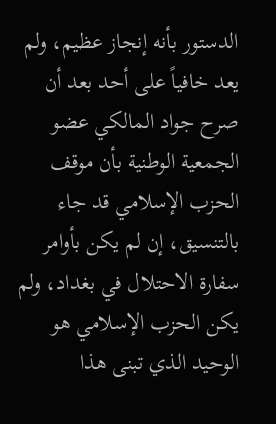الدستور بأنه إنجاز عظيم، ولم يعد خافياً على أحد بعد أن صرح جواد المالكي عضو الجمعية الوطنية بأن موقف الحزب الإسلامي قد جاء بالتنسيق، إن لم يكن بأوامر سفارة الاحتلال في بغداد، ولم يكن الحزب الإسلامي هو الوحيد الذي تبنى هذا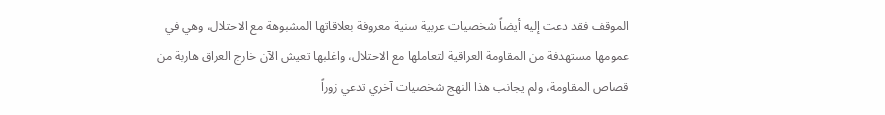الموقف فقد دعت إليه أيضاً شخصيات عربية سنية معروفة بعلاقاتها المشبوهة مع الاحتلال، وهي في عمومها مستهدفة من المقاومة العراقية لتعاملها مع الاحتلال، واغلبها تعيش الآن خارج العراق هاربة من قصاص المقاومة، ولم يجانب هذا النهج شخصيات آخري تدعي زوراً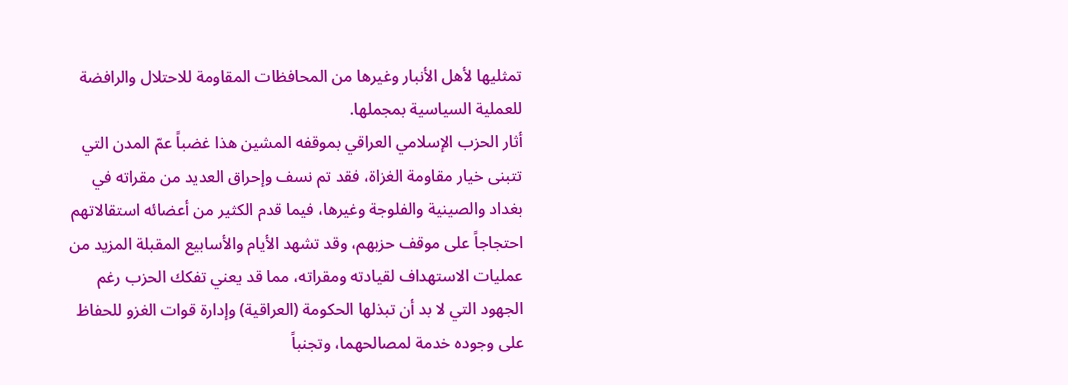تمثليها لأهل الأنبار وغيرها من المحافظات المقاومة للاحتلال والرافضة للعملية السياسية بمجملها.
أثار الحزب الإسلامي العراقي بموقفه المشين هذا غضباً عمّ المدن التي تتبنى خيار مقاومة الغزاة، فقد تم نسف وإحراق العديد من مقراته في بغداد والصينية والفلوجة وغيرها، فيما قدم الكثير من أعضائه استقالاتهم احتجاجاً على موقف حزبهم، وقد تشهد الأيام والأسابيع المقبلة المزيد من عمليات الاستهداف لقيادته ومقراته، مما قد يعني تفكك الحزب رغم الجهود التي لا بد أن تبذلها الحكومة (العراقية) وإدارة قوات الغزو للحفاظ على وجوده خدمة لمصالحهما، وتجنباً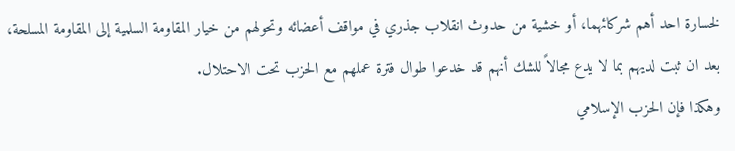لخسارة احد أهم شركائهما، أو خشية من حدوث انقلاب جذري في مواقف أعضائه وتحولهم من خيار المقاومة السلمية إلى المقاومة المسلحة، بعد ان ثبت لديهم بما لا يدع مجالاً للشك أنهم قد خدعوا طوال فترة عملهم مع الحزب تحت الاحتلال.
وهكذا فإن الحزب الإسلامي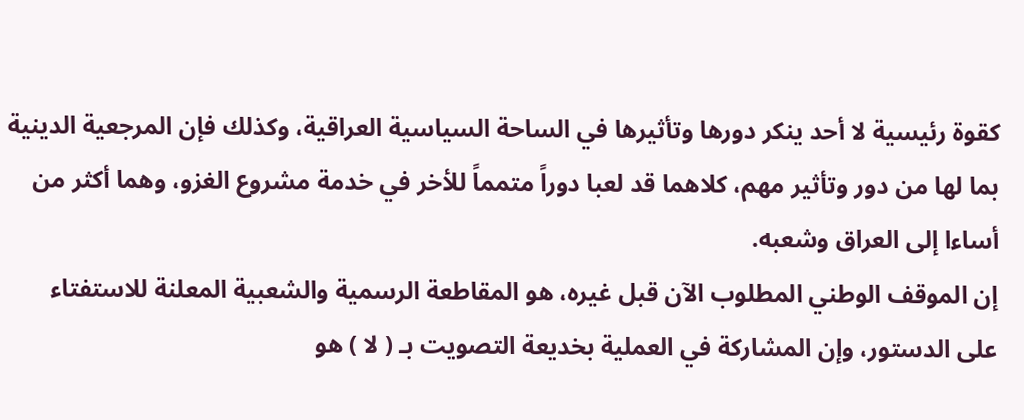كقوة رئيسية لا أحد ينكر دورها وتأثيرها في الساحة السياسية العراقية، وكذلك فإن المرجعية الدينية بما لها من دور وتأثير مهم، كلاهما قد لعبا دوراً متمماً للأخر في خدمة مشروع الغزو، وهما أكثر من أساءا إلى العراق وشعبه.
إن الموقف الوطني المطلوب الآن قبل غيره، هو المقاطعة الرسمية والشعبية المعلنة للاستفتاء على الدستور، وإن المشاركة في العملية بخديعة التصويت بـ ( لا ) هو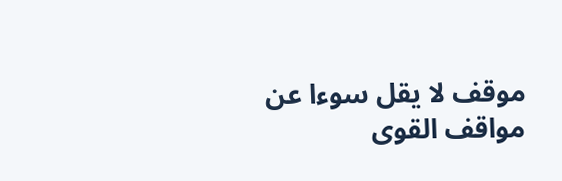موقف لا يقل سوءا عن مواقف القوى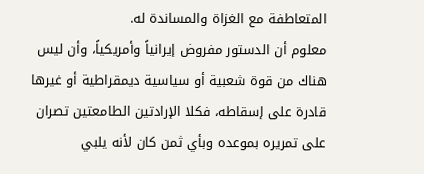المتعاطفة مع الغزاة والمساندة له.
معلوم أن الدستور مفروض إيرانياً وأمريكياً، وأن ليس هناك من قوة شعبية أو سياسية ديمقراطية أو غيرها قادرة على إسقاطه، فكلا الإرادتين الطامعتين تصران على تمريره بموعده وبأي ثمن كان لأنه يلبي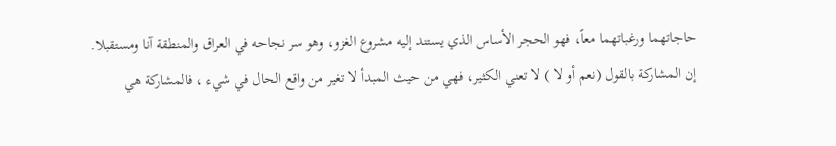حاجاتهما ورغباتهما معاً، فهو الحجر الأساس الذي يستند إليه مشروع الغزو، وهو سر نجاحه في العراق والمنطقة آنا ومستقبلا.
إن المشاركة بالقول (نعم أو لا ) لا تعني الكثير، فهي من حيث المبدأ لا تغير من واقع الحال في شيء ، فالمشاركة هي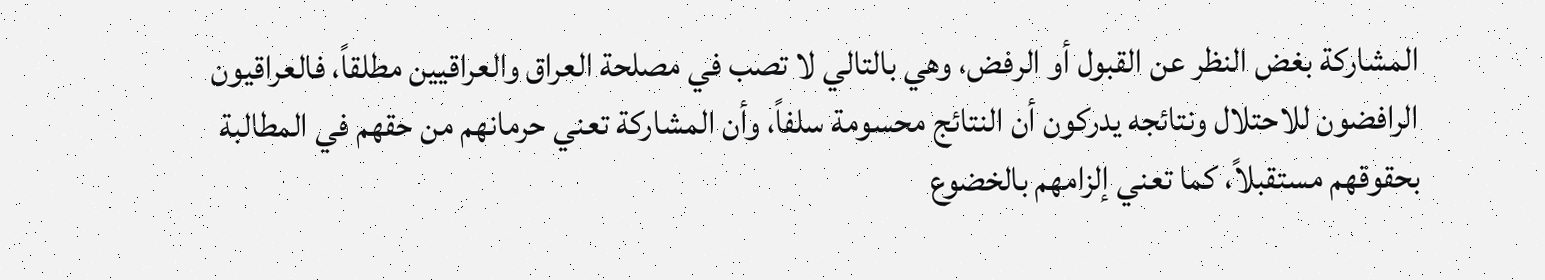المشاركة بغض النظر عن القبول أو الرفض، وهي بالتالي لا تصب في مصلحة العراق والعراقيين مطلقاً، فالعراقيون الرافضون للاحتلال ونتائجه يدركون أن النتائج محسومة سلفاً، وأن المشاركة تعني حرمانهم من حقهم في المطالبة بحقوقهم مستقبلاً، كما تعني إلزامهم بالخضوع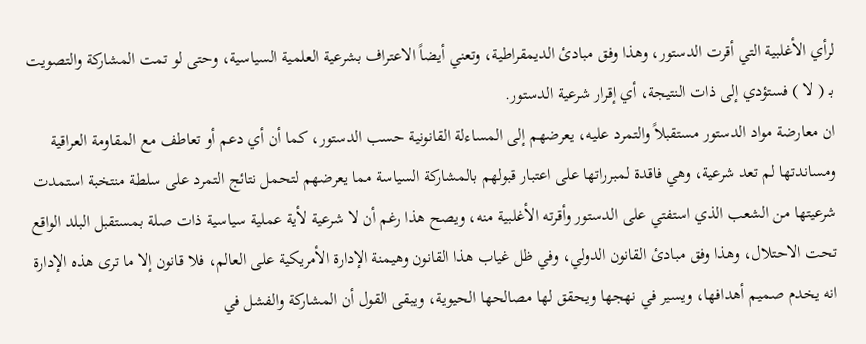لرأي الأغلبية التي أقرت الدستور، وهذا وفق مبادئ الديمقراطية، وتعني أيضاً الاعتراف بشرعية العلمية السياسية، وحتى لو تمت المشاركة والتصويت بـ ( لا ) فستؤدي إلى ذات النتيجة، أي إقرار شرعية الدستور.
ان معارضة مواد الدستور مستقبلاً والتمرد عليه، يعرضهم إلى المساءلة القانونية حسب الدستور، كما أن أي دعم أو تعاطف مع المقاومة العراقية ومساندتها لم تعد شرعية، وهي فاقدة لمبرراتها على اعتبار قبولهم بالمشاركة السياسة مما يعرضهم لتحمل نتائج التمرد على سلطة منتخبة استمدت شرعيتها من الشعب الذي استفتي على الدستور وأقرته الأغلبية منه، ويصح هذا رغم أن لا شرعية لأية عملية سياسية ذات صلة بمستقبل البلد الواقع تحت الاحتلال، وهذا وفق مبادئ القانون الدولي، وفي ظل غياب هذا القانون وهيمنة الإدارة الأمريكية على العالم، فلا قانون إلا ما ترى هذه الإدارة انه يخدم صميم أهدافها، ويسير في نهجها ويحقق لها مصالحها الحيوية، ويبقى القول أن المشاركة والفشل في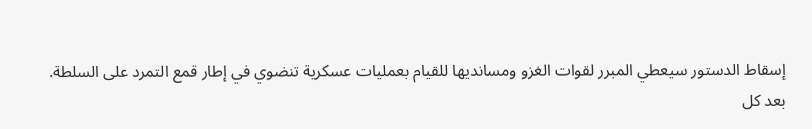إسقاط الدستور سيعطي المبرر لقوات الغزو ومسانديها للقيام بعمليات عسكرية تنضوي في إطار قمع التمرد على السلطة.
بعد كل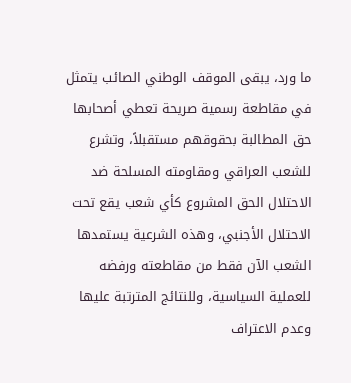ما ورد، يبقى الموقف الوطني الصائب يتمثل في مقاطعة رسمية صريحة تعطي أصحابها حق المطالبة بحقوقهم مستقبلاً، وتشرع للشعب العراقي ومقاومته المسلحة ضد الاحتلال الحق المشروع كأي شعب يقع تحت الاحتلال الأجنبي، وهذه الشرعية يستمدها الشعب الآن فقط من مقاطعته ورفضه للعملية السياسية، وللنتائج المترتبة عليها وعدم الاعتراف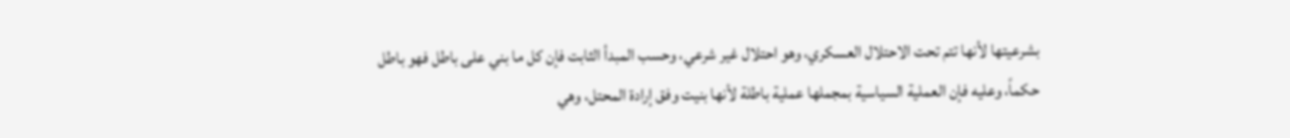بشرعيتها لأنها تتم تحت الاحتلال العسكري، وهو احتلال غير شرعي، وحسب المبدأ الثابت فإن كل ما بني على باطل فهو باطل حكماً، وعليه فإن العملية السياسية بمجملها عملية باطلة لأنها بنيت وفق إرادة المحتل، وهي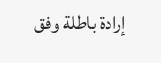إرادة باطلة وفق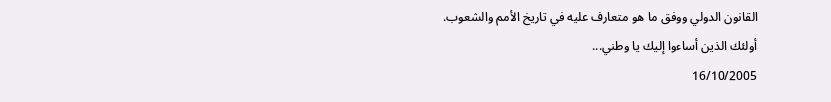القانون الدولي ووفق ما هو متعارف عليه في تاريخ الأمم والشعوب.
أولئك الذين أساءوا إليك يا وطني...
16/10/2005